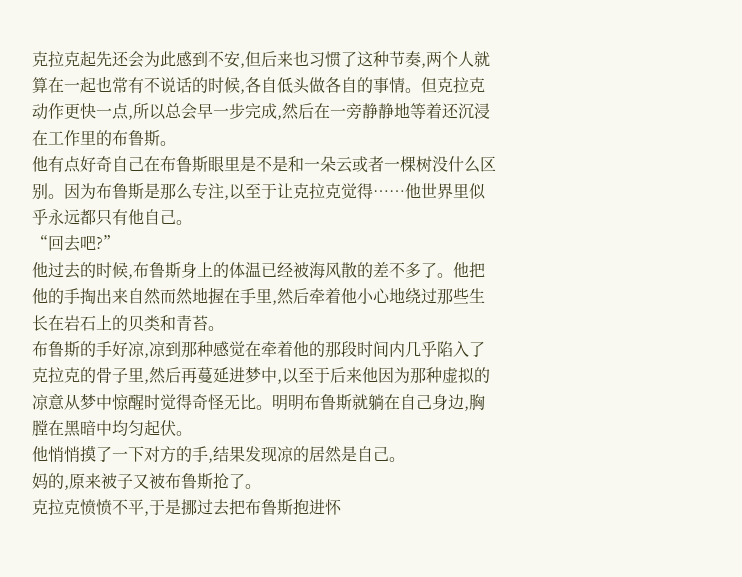克拉克起先还会为此感到不安,但后来也习惯了这种节奏,两个人就算在一起也常有不说话的时候,各自低头做各自的事情。但克拉克动作更快一点,所以总会早一步完成,然后在一旁静静地等着还沉浸在工作里的布鲁斯。
他有点好奇自己在布鲁斯眼里是不是和一朵云或者一棵树没什么区别。因为布鲁斯是那么专注,以至于让克拉克觉得……他世界里似乎永远都只有他自己。
“回去吧?”
他过去的时候,布鲁斯身上的体温已经被海风散的差不多了。他把他的手掏出来自然而然地握在手里,然后牵着他小心地绕过那些生长在岩石上的贝类和青苔。
布鲁斯的手好凉,凉到那种感觉在牵着他的那段时间内几乎陷入了克拉克的骨子里,然后再蔓延进梦中,以至于后来他因为那种虚拟的凉意从梦中惊醒时觉得奇怪无比。明明布鲁斯就躺在自己身边,胸膛在黑暗中均匀起伏。
他悄悄摸了一下对方的手,结果发现凉的居然是自己。
妈的,原来被子又被布鲁斯抢了。
克拉克愤愤不平,于是挪过去把布鲁斯抱进怀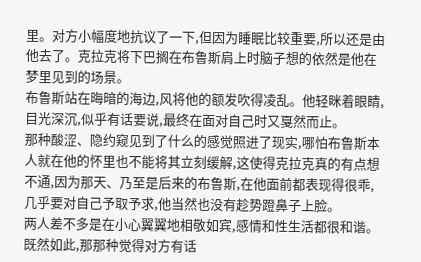里。对方小幅度地抗议了一下,但因为睡眠比较重要,所以还是由他去了。克拉克将下巴搁在布鲁斯肩上时脑子想的依然是他在梦里见到的场景。
布鲁斯站在晦暗的海边,风将他的额发吹得凌乱。他轻眯着眼睛,目光深沉,似乎有话要说,最终在面对自己时又戛然而止。
那种酸涩、隐约窥见到了什么的感觉照进了现实,哪怕布鲁斯本人就在他的怀里也不能将其立刻缓解,这使得克拉克真的有点想不通,因为那天、乃至是后来的布鲁斯,在他面前都表现得很乖,几乎要对自己予取予求,他当然也没有趁势蹬鼻子上脸。
两人差不多是在小心翼翼地相敬如宾,感情和性生活都很和谐。既然如此,那那种觉得对方有话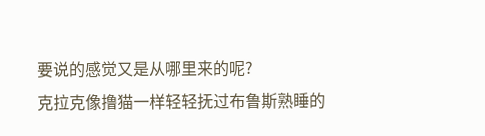要说的感觉又是从哪里来的呢?
克拉克像撸猫一样轻轻抚过布鲁斯熟睡的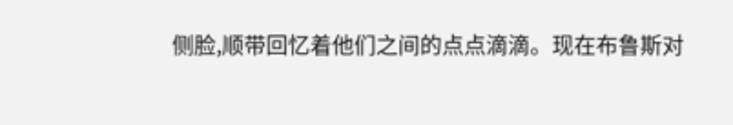侧脸,顺带回忆着他们之间的点点滴滴。现在布鲁斯对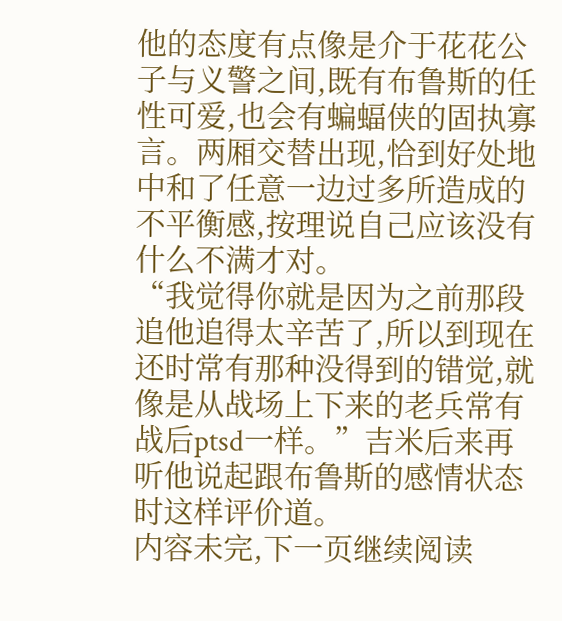他的态度有点像是介于花花公子与义警之间,既有布鲁斯的任性可爱,也会有蝙蝠侠的固执寡言。两厢交替出现,恰到好处地中和了任意一边过多所造成的不平衡感,按理说自己应该没有什么不满才对。
“我觉得你就是因为之前那段追他追得太辛苦了,所以到现在还时常有那种没得到的错觉,就像是从战场上下来的老兵常有战后ptsd一样。”吉米后来再听他说起跟布鲁斯的感情状态时这样评价道。
内容未完,下一页继续阅读